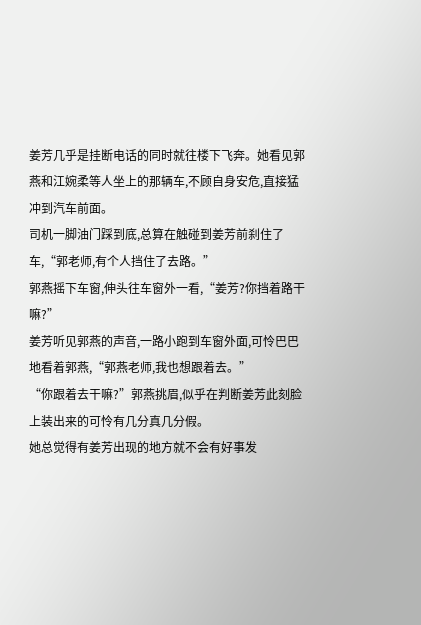姜芳几乎是挂断电话的同时就往楼下飞奔。她看见郭燕和江婉柔等人坐上的那辆车,不顾自身安危,直接猛冲到汽车前面。
司机一脚油门踩到底,总算在触碰到姜芳前刹住了车,“郭老师,有个人挡住了去路。”
郭燕摇下车窗,伸头往车窗外一看,“姜芳?你挡着路干嘛?”
姜芳听见郭燕的声音,一路小跑到车窗外面,可怜巴巴地看着郭燕,“郭燕老师,我也想跟着去。”
“你跟着去干嘛?”郭燕挑眉,似乎在判断姜芳此刻脸上装出来的可怜有几分真几分假。
她总觉得有姜芳出现的地方就不会有好事发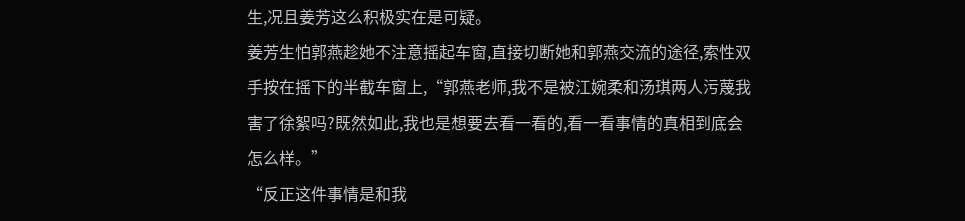生,况且姜芳这么积极实在是可疑。
姜芳生怕郭燕趁她不注意摇起车窗,直接切断她和郭燕交流的途径,索性双手按在摇下的半截车窗上,“郭燕老师,我不是被江婉柔和汤琪两人污蔑我害了徐絮吗?既然如此,我也是想要去看一看的,看一看事情的真相到底会怎么样。”
“反正这件事情是和我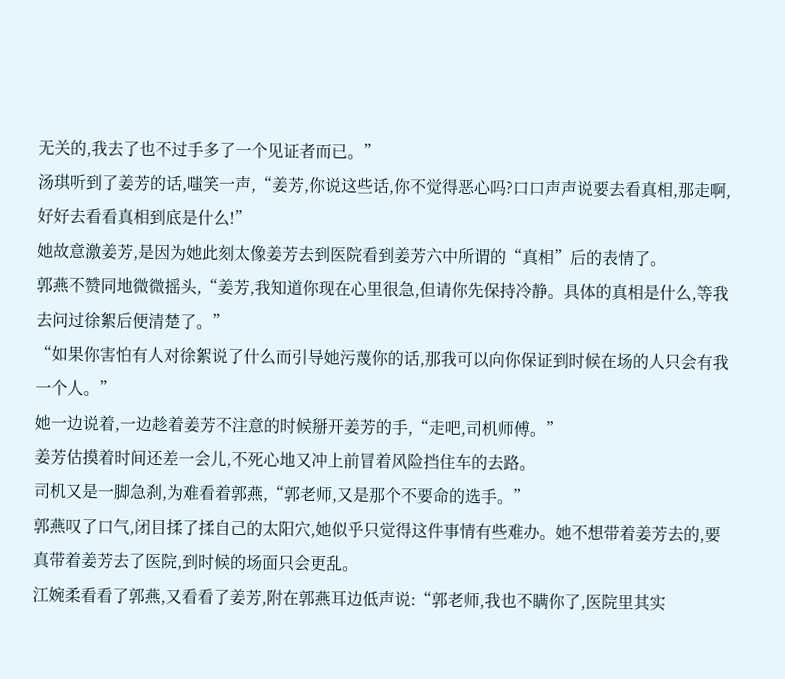无关的,我去了也不过手多了一个见证者而已。”
汤琪听到了姜芳的话,嗤笑一声,“姜芳,你说这些话,你不觉得恶心吗?口口声声说要去看真相,那走啊,好好去看看真相到底是什么!”
她故意激姜芳,是因为她此刻太像姜芳去到医院看到姜芳六中所谓的“真相”后的表情了。
郭燕不赞同地微微摇头,“姜芳,我知道你现在心里很急,但请你先保持冷静。具体的真相是什么,等我去问过徐絮后便清楚了。”
“如果你害怕有人对徐絮说了什么而引导她污蔑你的话,那我可以向你保证到时候在场的人只会有我一个人。”
她一边说着,一边趁着姜芳不注意的时候掰开姜芳的手,“走吧,司机师傅。”
姜芳估摸着时间还差一会儿,不死心地又冲上前冒着风险挡住车的去路。
司机又是一脚急刹,为难看着郭燕,“郭老师,又是那个不要命的选手。”
郭燕叹了口气,闭目揉了揉自己的太阳穴,她似乎只觉得这件事情有些难办。她不想带着姜芳去的,要真带着姜芳去了医院,到时候的场面只会更乱。
江婉柔看看了郭燕,又看看了姜芳,附在郭燕耳边低声说:“郭老师,我也不瞒你了,医院里其实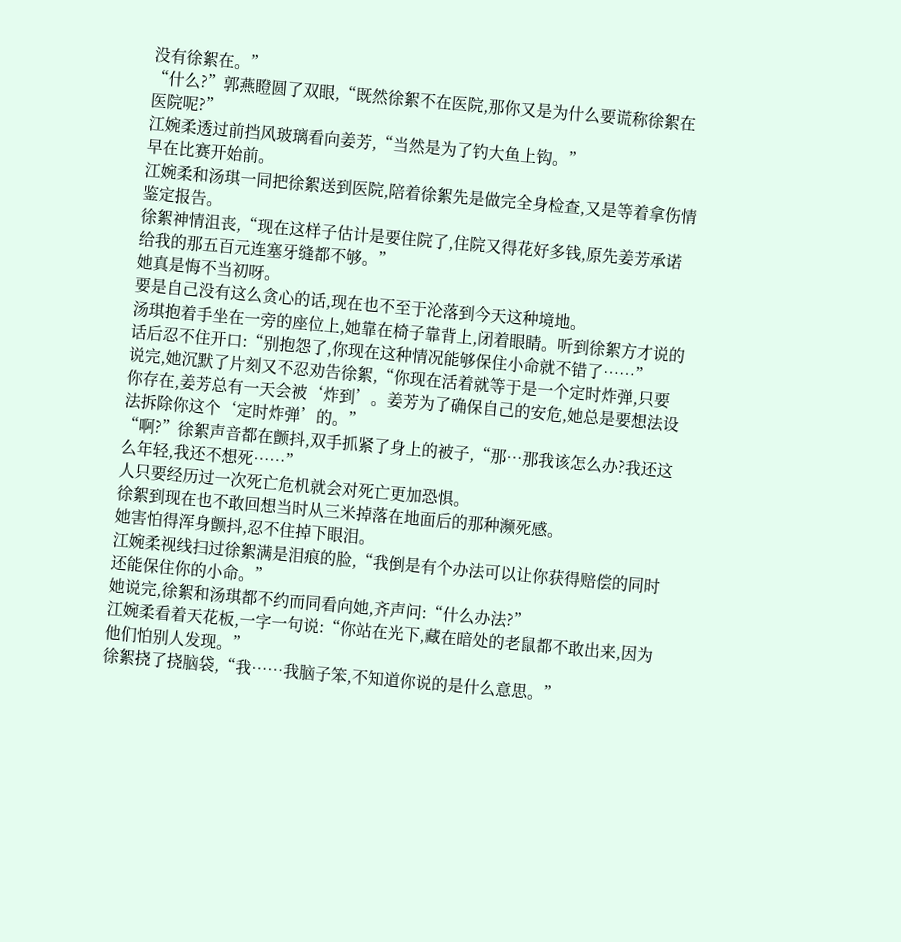没有徐絮在。”
“什么?”郭燕瞪圆了双眼,“既然徐絮不在医院,那你又是为什么要谎称徐絮在医院呢?”
江婉柔透过前挡风玻璃看向姜芳,“当然是为了钓大鱼上钩。”
早在比赛开始前。
江婉柔和汤琪一同把徐絮送到医院,陪着徐絮先是做完全身检查,又是等着拿伤情鉴定报告。
徐絮神情沮丧,“现在这样子估计是要住院了,住院又得花好多钱,原先姜芳承诺给我的那五百元连塞牙缝都不够。”
她真是悔不当初呀。
要是自己没有这么贪心的话,现在也不至于沦落到今天这种境地。
汤琪抱着手坐在一旁的座位上,她靠在椅子靠背上,闭着眼睛。听到徐絮方才说的话后忍不住开口:“别抱怨了,你现在这种情况能够保住小命就不错了……”
说完,她沉默了片刻又不忍劝告徐絮,“你现在活着就等于是一个定时炸弹,只要你存在,姜芳总有一天会被‘炸到’。姜芳为了确保自己的安危,她总是要想法设法拆除你这个‘定时炸弹’的。”
“啊?”徐絮声音都在颤抖,双手抓紧了身上的被子,“那…那我该怎么办?我还这么年轻,我还不想死……”
人只要经历过一次死亡危机就会对死亡更加恐惧。
徐絮到现在也不敢回想当时从三米掉落在地面后的那种濒死感。
她害怕得浑身颤抖,忍不住掉下眼泪。
江婉柔视线扫过徐絮满是泪痕的脸,“我倒是有个办法可以让你获得赔偿的同时还能保住你的小命。”
她说完,徐絮和汤琪都不约而同看向她,齐声问:“什么办法?”
江婉柔看着天花板,一字一句说:“你站在光下,藏在暗处的老鼠都不敢出来,因为他们怕别人发现。”
徐絮挠了挠脑袋,“我……我脑子笨,不知道你说的是什么意思。”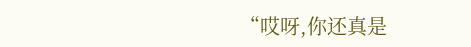“哎呀,你还真是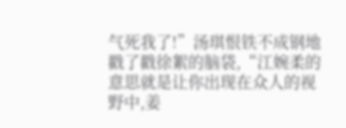气死我了!”汤琪恨铁不成钢地戳了戳徐絮的脑袋,“江婉柔的意思就是让你出现在众人的视野中,姜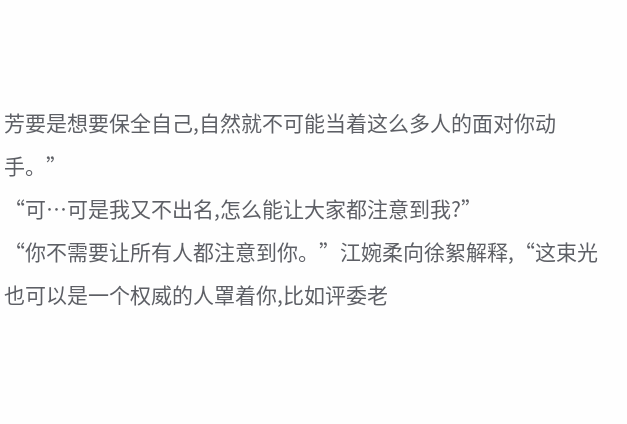芳要是想要保全自己,自然就不可能当着这么多人的面对你动手。”
“可…可是我又不出名,怎么能让大家都注意到我?”
“你不需要让所有人都注意到你。”江婉柔向徐絮解释,“这束光也可以是一个权威的人罩着你,比如评委老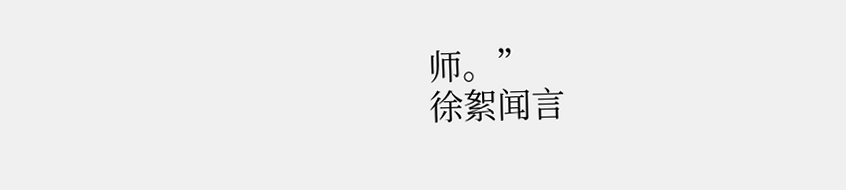师。”
徐絮闻言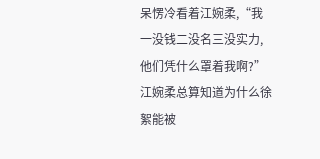呆愣冷看着江婉柔,“我一没钱二没名三没实力,他们凭什么罩着我啊?”
江婉柔总算知道为什么徐絮能被